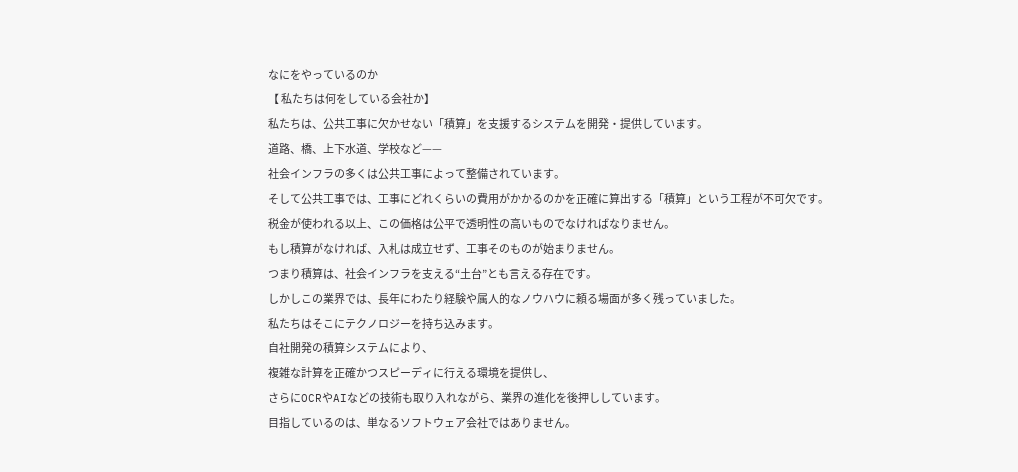なにをやっているのか
【 私たちは何をしている会社か】
私たちは、公共工事に欠かせない「積算」を支援するシステムを開発・提供しています。
道路、橋、上下水道、学校など——
社会インフラの多くは公共工事によって整備されています。
そして公共工事では、工事にどれくらいの費用がかかるのかを正確に算出する「積算」という工程が不可欠です。
税金が使われる以上、この価格は公平で透明性の高いものでなければなりません。
もし積算がなければ、入札は成立せず、工事そのものが始まりません。
つまり積算は、社会インフラを支える“土台”とも言える存在です。
しかしこの業界では、長年にわたり経験や属人的なノウハウに頼る場面が多く残っていました。
私たちはそこにテクノロジーを持ち込みます。
自社開発の積算システムにより、
複雑な計算を正確かつスピーディに行える環境を提供し、
さらにOCRやAIなどの技術も取り入れながら、業界の進化を後押ししています。
目指しているのは、単なるソフトウェア会社ではありません。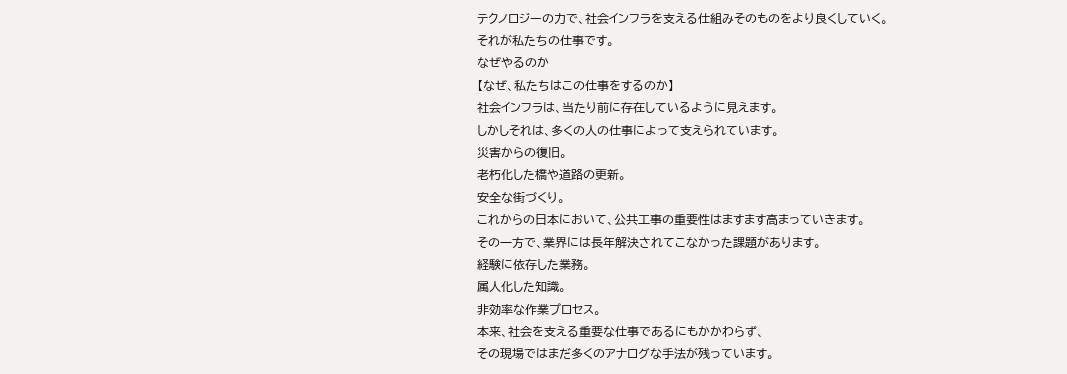テクノロジーの力で、社会インフラを支える仕組みそのものをより良くしていく。
それが私たちの仕事です。
なぜやるのか
【なぜ、私たちはこの仕事をするのか】
社会インフラは、当たり前に存在しているように見えます。
しかしそれは、多くの人の仕事によって支えられています。
災害からの復旧。
老朽化した橋や道路の更新。
安全な街づくり。
これからの日本において、公共工事の重要性はますます高まっていきます。
その一方で、業界には長年解決されてこなかった課題があります。
経験に依存した業務。
属人化した知識。
非効率な作業プロセス。
本来、社会を支える重要な仕事であるにもかかわらず、
その現場ではまだ多くのアナログな手法が残っています。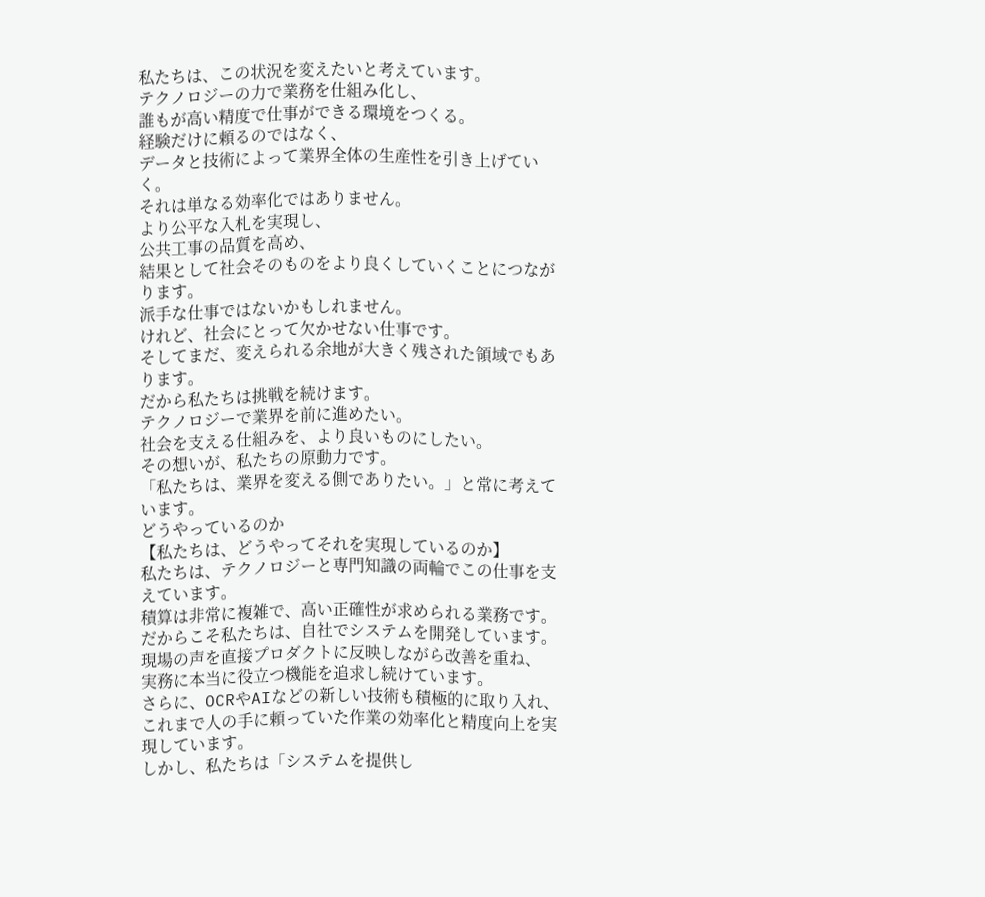私たちは、この状況を変えたいと考えています。
テクノロジーの力で業務を仕組み化し、
誰もが高い精度で仕事ができる環境をつくる。
経験だけに頼るのではなく、
データと技術によって業界全体の生産性を引き上げていく。
それは単なる効率化ではありません。
より公平な入札を実現し、
公共工事の品質を高め、
結果として社会そのものをより良くしていくことにつながります。
派手な仕事ではないかもしれません。
けれど、社会にとって欠かせない仕事です。
そしてまだ、変えられる余地が大きく残された領域でもあります。
だから私たちは挑戦を続けます。
テクノロジーで業界を前に進めたい。
社会を支える仕組みを、より良いものにしたい。
その想いが、私たちの原動力です。
「私たちは、業界を変える側でありたい。」と常に考えています。
どうやっているのか
【私たちは、どうやってそれを実現しているのか】
私たちは、テクノロジーと専門知識の両輪でこの仕事を支えています。
積算は非常に複雑で、高い正確性が求められる業務です。
だからこそ私たちは、自社でシステムを開発しています。
現場の声を直接プロダクトに反映しながら改善を重ね、
実務に本当に役立つ機能を追求し続けています。
さらに、OCRやAIなどの新しい技術も積極的に取り入れ、
これまで人の手に頼っていた作業の効率化と精度向上を実現しています。
しかし、私たちは「システムを提供し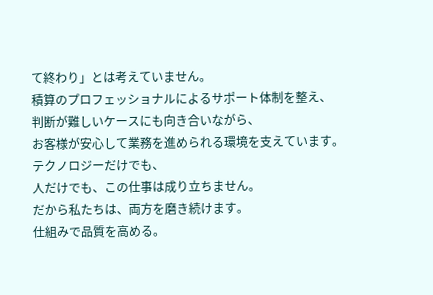て終わり」とは考えていません。
積算のプロフェッショナルによるサポート体制を整え、
判断が難しいケースにも向き合いながら、
お客様が安心して業務を進められる環境を支えています。
テクノロジーだけでも、
人だけでも、この仕事は成り立ちません。
だから私たちは、両方を磨き続けます。
仕組みで品質を高める。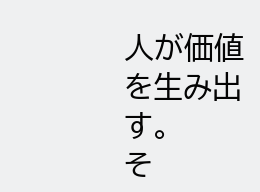人が価値を生み出す。
そ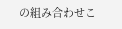の組み合わせこ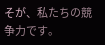そが、私たちの競争力です。